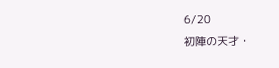6/20
初陣の天才・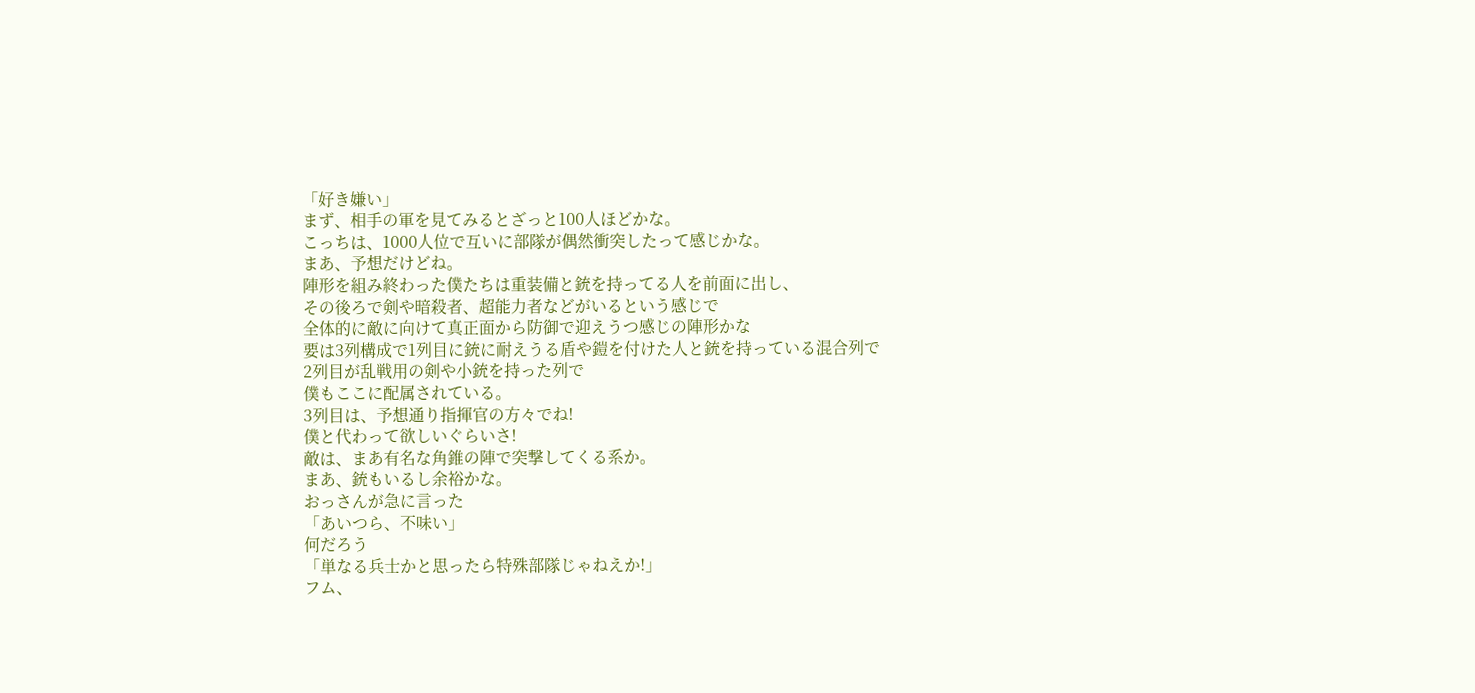「好き嫌い」
まず、相手の軍を見てみるとざっと100人ほどかな。
こっちは、1000人位で互いに部隊が偶然衝突したって感じかな。
まあ、予想だけどね。
陣形を組み終わった僕たちは重装備と銃を持ってる人を前面に出し、
その後ろで剣や暗殺者、超能力者などがいるという感じで
全体的に敵に向けて真正面から防御で迎えうつ感じの陣形かな
要は3列構成で1列目に銃に耐えうる盾や鎧を付けた人と銃を持っている混合列で
2列目が乱戦用の剣や小銃を持った列で
僕もここに配属されている。
3列目は、予想通り指揮官の方々でね!
僕と代わって欲しいぐらいさ!
敵は、まあ有名な角錐の陣で突撃してくる系か。
まあ、銃もいるし余裕かな。
おっさんが急に言った
「あいつら、不味い」
何だろう
「単なる兵士かと思ったら特殊部隊じゃねえか!」
フム、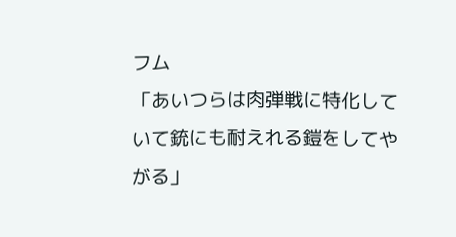フム
「あいつらは肉弾戦に特化していて銃にも耐えれる鎧をしてやがる」